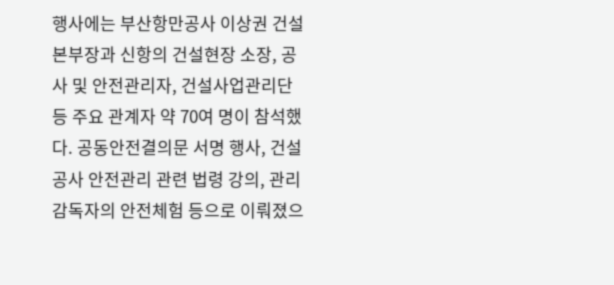행사에는 부산항만공사 이상권 건설본부장과 신항의 건설현장 소장, 공사 및 안전관리자, 건설사업관리단 등 주요 관계자 약 70여 명이 참석했다. 공동안전결의문 서명 행사, 건설공사 안전관리 관련 법령 강의, 관리감독자의 안전체험 등으로 이뤄졌으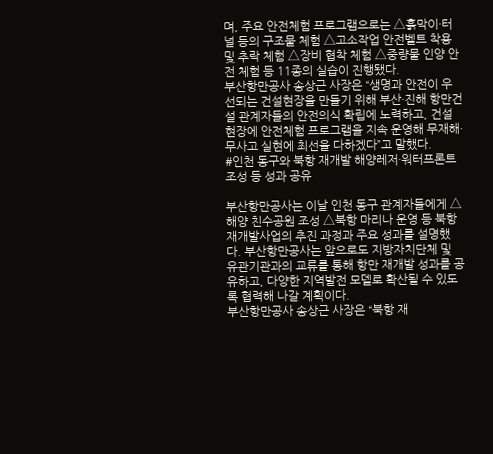며, 주요 안전체험 프로그램으로는 △흙막이·터널 등의 구조물 체험 △고소작업 안전벨트 착용 및 추락 체험 △장비 협착 체험 △중량물 인양 안전 체험 등 11종의 실습이 진행됐다.
부산항만공사 송상근 사장은 “생명과 안전이 우선되는 건설현장을 만들기 위해 부산·진해 항만건설 관계자들의 안전의식 확립에 노력하고, 건설 현장에 안전체험 프로그램을 지속 운영해 무재해·무사고 실현에 최선을 다하겠다”고 말했다.
#인천 동구와 북항 재개발 해양레저·워터프론트 조성 등 성과 공유

부산항만공사는 이날 인천 동구 관계자들에게 △해양 친수공원 조성 △북항 마리나 운영 등 북항 재개발사업의 추진 과정과 주요 성과를 설명했다. 부산항만공사는 앞으로도 지방자치단체 및 유관기관과의 교류를 통해 항만 재개발 성과를 공유하고, 다양한 지역발전 모델로 확산될 수 있도록 협력해 나갈 계획이다.
부산항만공사 송상근 사장은 “북항 재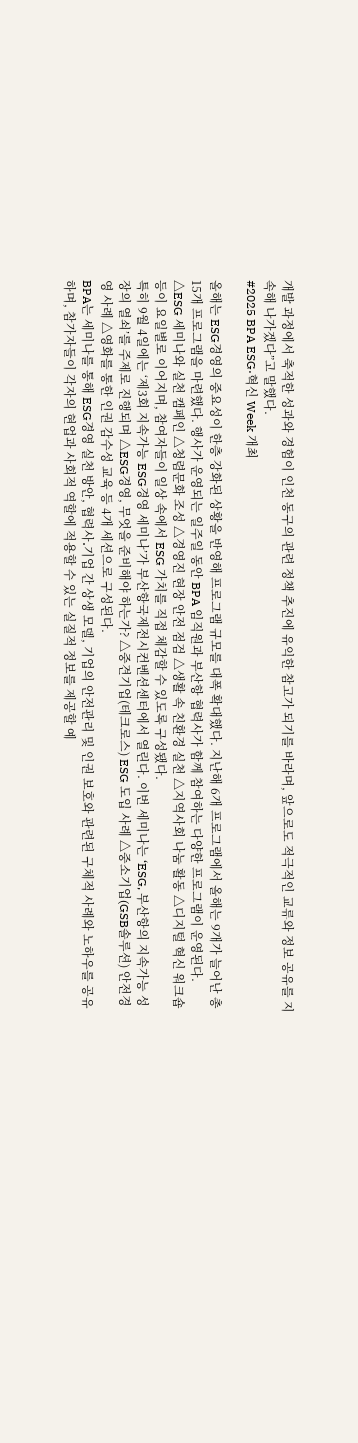개발 과정에서 축적한 성과와 경험이 인천 동구의 관련 정책 추진에 유익한 참고가 되기를 바라며, 앞으로도 적극적인 교류와 정보 공유를 지속해 나가겠다”고 말했다.
#2025 BPA ESG·혁신 Week 개최

올해는 ESG경영의 중요성이 한층 강화된 상황을 반영해 프로그램 규모를 대폭 확대했다. 지난해 6개 프로그램에서 올해는 9개가 늘어난 총 15개 프로그램을 마련했다. 행사가 운영되는 일주일 동안 BPA 임직원과 부산항 협력사가 함께 참여하는 다양한 프로그램이 운영된다. △ESG 세미나와 실천 캠페인 △청렴문화 조성 △경영진 현장 안전 점검 △생활 속 친환경 실천 △지역사회 나눔 활동 △디지털 혁신 워크숍 등이 요일별로 이어지며, 참여자들이 일상 속에서 ESG 가치를 직접 체감할 수 있도록 구성됐다.
특히 9월 4일에는 ‘제3회 지속가능 ESG경영 세미나’가 부산항국제전시컨벤션센터에서 열린다. 이번 세미나는 ‘ESG, 부산항의 지속가능 성장의 열쇠’를 주제로 진행되며 △ESG경영, 무엇을 준비해야 하는가? △중견기업(테크로스) ESG 도입 사례 △중소기업(GSB솔루션) 안전경영 사례 △영화를 통한 인권 감수성 교육 등 4개 세션으로 구성된다.
BPA는 세미나를 통해 ESG경영 실천 방안, 협력사․기업 간 상생 모델, 기업의 안전관리 및 인권 보호와 관련된 구체적 사례와 노하우를 공유하며, 참가자들이 각자의 현업과 사회적 역할에 적용할 수 있는 실질적 정보를 제공할 예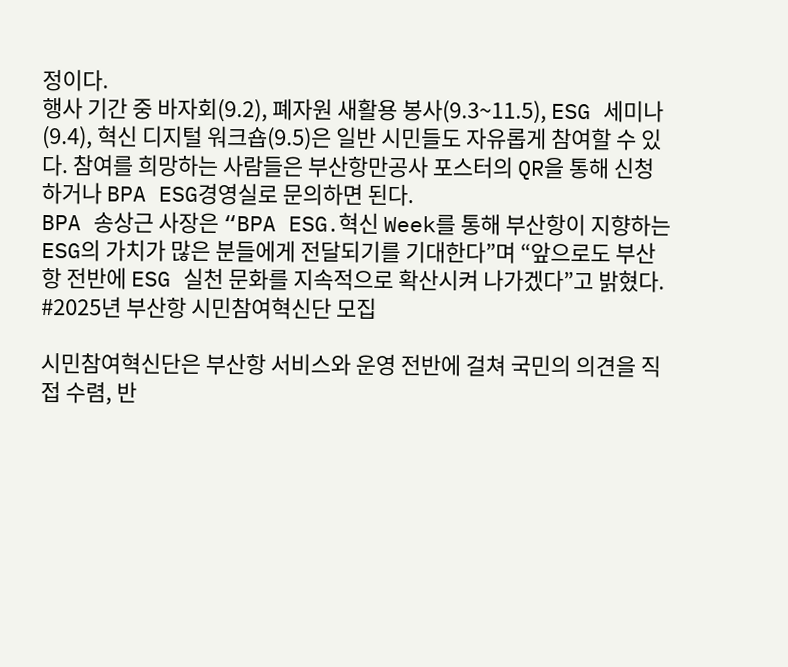정이다.
행사 기간 중 바자회(9.2), 폐자원 새활용 봉사(9.3~11.5), ESG 세미나(9.4), 혁신 디지털 워크숍(9.5)은 일반 시민들도 자유롭게 참여할 수 있다. 참여를 희망하는 사람들은 부산항만공사 포스터의 QR을 통해 신청하거나 BPA ESG경영실로 문의하면 된다.
BPA 송상근 사장은 “BPA ESG․혁신 Week를 통해 부산항이 지향하는 ESG의 가치가 많은 분들에게 전달되기를 기대한다”며 “앞으로도 부산항 전반에 ESG 실천 문화를 지속적으로 확산시켜 나가겠다”고 밝혔다.
#2025년 부산항 시민참여혁신단 모집

시민참여혁신단은 부산항 서비스와 운영 전반에 걸쳐 국민의 의견을 직접 수렴, 반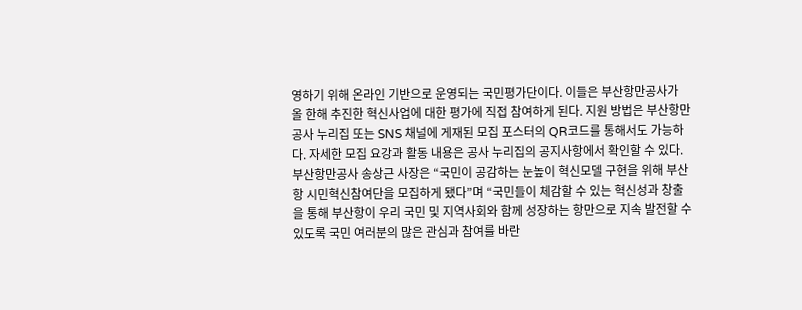영하기 위해 온라인 기반으로 운영되는 국민평가단이다. 이들은 부산항만공사가 올 한해 추진한 혁신사업에 대한 평가에 직접 참여하게 된다. 지원 방법은 부산항만공사 누리집 또는 SNS 채널에 게재된 모집 포스터의 QR코드를 통해서도 가능하다. 자세한 모집 요강과 활동 내용은 공사 누리집의 공지사항에서 확인할 수 있다.
부산항만공사 송상근 사장은 “국민이 공감하는 눈높이 혁신모델 구현을 위해 부산항 시민혁신참여단을 모집하게 됐다”며 “국민들이 체감할 수 있는 혁신성과 창출을 통해 부산항이 우리 국민 및 지역사회와 함께 성장하는 항만으로 지속 발전할 수 있도록 국민 여러분의 많은 관심과 참여를 바란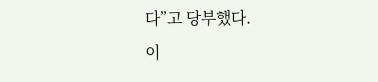다”고 당부했다.
이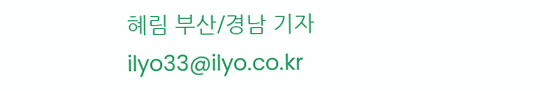혜림 부산/경남 기자 ilyo33@ilyo.co.kr